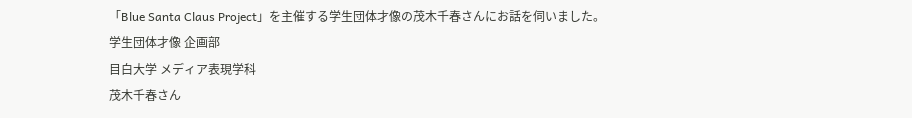「Blue Santa Claus Project」を主催する学生団体才像の茂木千春さんにお話を伺いました。
学生団体才像 企画部
目白大学 メディア表現学科
茂木千春さん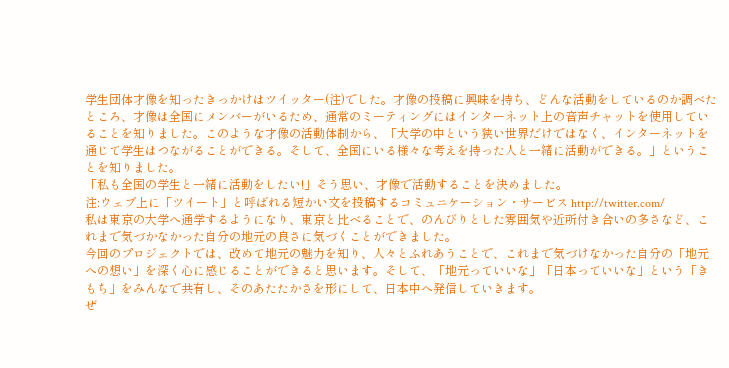学生団体才像を知ったきっかけはツイッター(注)でした。才像の投稿に興味を持ち、どんな活動をしているのか調べたところ、才像は全国にメンバーがいるため、通常のミーティングにはインターネット上の音声チャットを使用していることを知りました。このような才像の活動体制から、「大学の中という狭い世界だけではなく、インターネットを通じて学生はつながることができる。そして、全国にいる様々な考えを持った人と一緒に活動ができる。」ということを知りました。
「私も全国の学生と一緒に活動をしたい!」そう思い、才像で活動することを決めました。
注:ウェブ上に「ツイート」と呼ばれる短かい文を投稿するコミュニケーション・サービス http://twitter.com/
私は東京の大学へ通学するようになり、東京と比べることで、のんびりとした雰囲気や近所付き合いの多さなど、これまで気づかなかった自分の地元の良さに気づくことができました。
今回のプロジェクトでは、改めて地元の魅力を知り、人々とふれあうことで、これまで気づけなかった自分の「地元への想い」を深く心に感じることができると思います。そして、「地元っていいな」「日本っていいな」という「きもち」をみんなで共有し、そのあたたかさを形にして、日本中へ発信していきます。
ぜ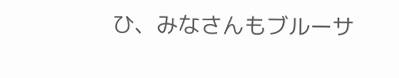ひ、みなさんもブルーサ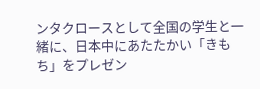ンタクロースとして全国の学生と一緒に、日本中にあたたかい「きもち」をプレゼン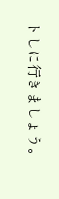トしに行きましょう。